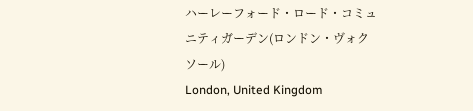ハーレーフォード・ロード・コミュニティガーデン(ロンドン・ヴォクソール)
London, United Kingdom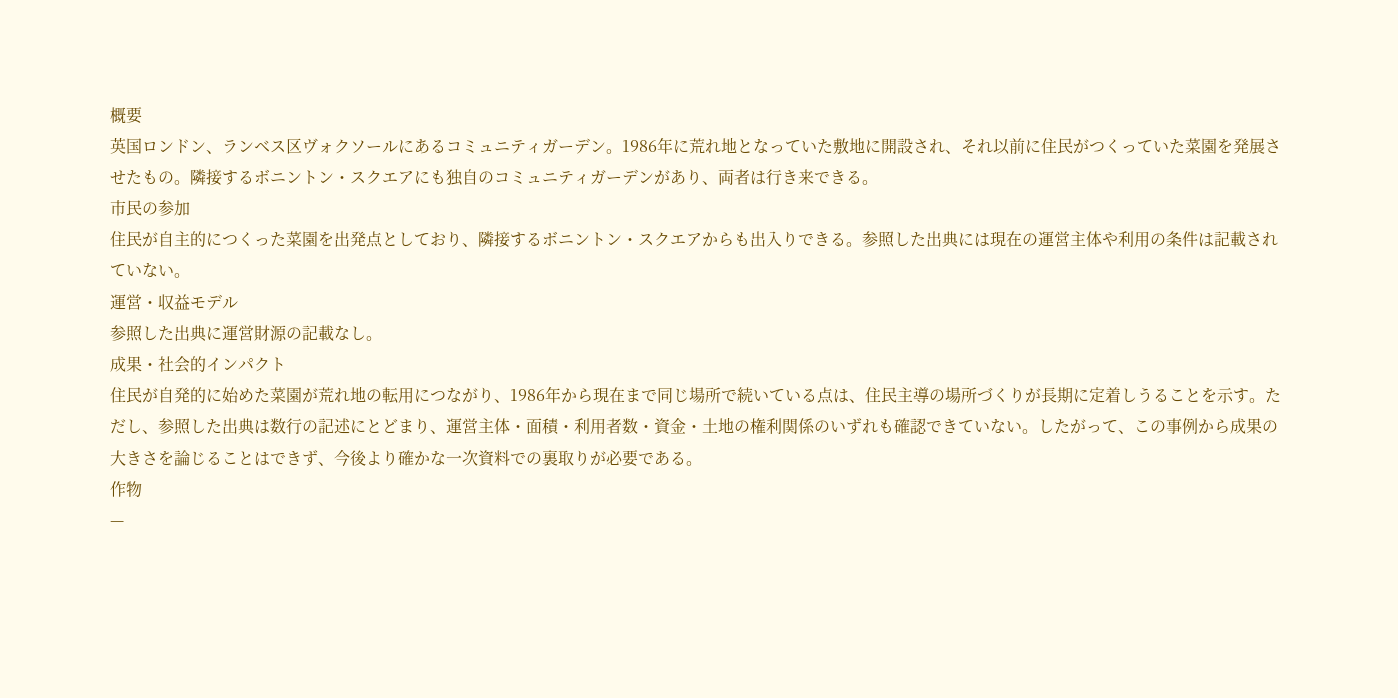概要
英国ロンドン、ランベス区ヴォクソールにあるコミュニティガーデン。1986年に荒れ地となっていた敷地に開設され、それ以前に住民がつくっていた菜園を発展させたもの。隣接するボニントン・スクエアにも独自のコミュニティガーデンがあり、両者は行き来できる。
市民の参加
住民が自主的につくった菜園を出発点としており、隣接するボニントン・スクエアからも出入りできる。参照した出典には現在の運営主体や利用の条件は記載されていない。
運営・収益モデル
参照した出典に運営財源の記載なし。
成果・社会的インパクト
住民が自発的に始めた菜園が荒れ地の転用につながり、1986年から現在まで同じ場所で続いている点は、住民主導の場所づくりが長期に定着しうることを示す。ただし、参照した出典は数行の記述にとどまり、運営主体・面積・利用者数・資金・土地の権利関係のいずれも確認できていない。したがって、この事例から成果の大きさを論じることはできず、今後より確かな一次資料での裏取りが必要である。
作物
—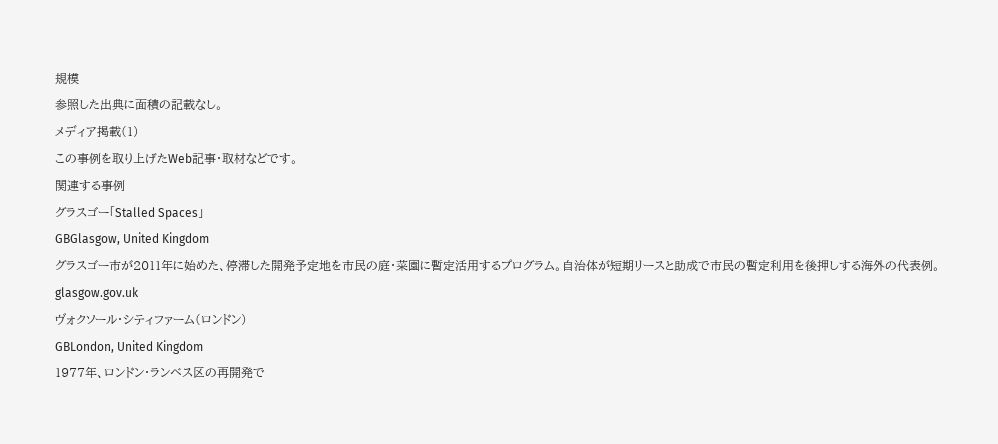規模
参照した出典に面積の記載なし。
メディア掲載(1)
この事例を取り上げたWeb記事・取材などです。
関連する事例
グラスゴー「Stalled Spaces」
GBGlasgow, United Kingdom
グラスゴー市が2011年に始めた、停滞した開発予定地を市民の庭・菜園に暫定活用するプログラム。自治体が短期リースと助成で市民の暫定利用を後押しする海外の代表例。
glasgow.gov.uk
ヴォクソール・シティファーム(ロンドン)
GBLondon, United Kingdom
1977年、ロンドン・ランベス区の再開発で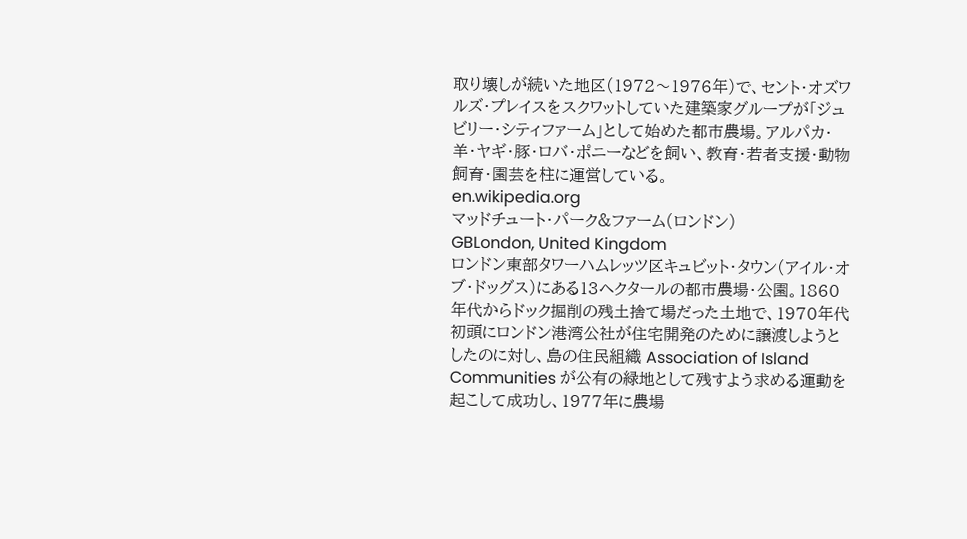取り壊しが続いた地区(1972〜1976年)で、セント・オズワルズ・プレイスをスクワットしていた建築家グループが「ジュビリー・シティファーム」として始めた都市農場。アルパカ・羊・ヤギ・豚・ロバ・ポニーなどを飼い、教育・若者支援・動物飼育・園芸を柱に運営している。
en.wikipedia.org
マッドチュート・パーク&ファーム(ロンドン)
GBLondon, United Kingdom
ロンドン東部タワーハムレッツ区キュビット・タウン(アイル・オブ・ドッグス)にある13ヘクタールの都市農場・公園。1860年代からドック掘削の残土捨て場だった土地で、1970年代初頭にロンドン港湾公社が住宅開発のために譲渡しようとしたのに対し、島の住民組織 Association of Island Communities が公有の緑地として残すよう求める運動を起こして成功し、1977年に農場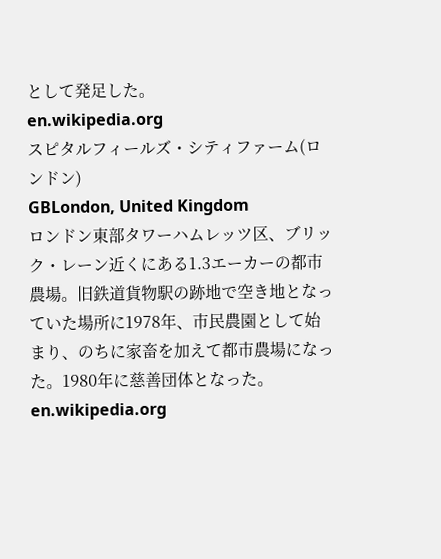として発足した。
en.wikipedia.org
スピタルフィールズ・シティファーム(ロンドン)
GBLondon, United Kingdom
ロンドン東部タワーハムレッツ区、ブリック・レーン近くにある1.3エーカーの都市農場。旧鉄道貨物駅の跡地で空き地となっていた場所に1978年、市民農園として始まり、のちに家畜を加えて都市農場になった。1980年に慈善団体となった。
en.wikipedia.org